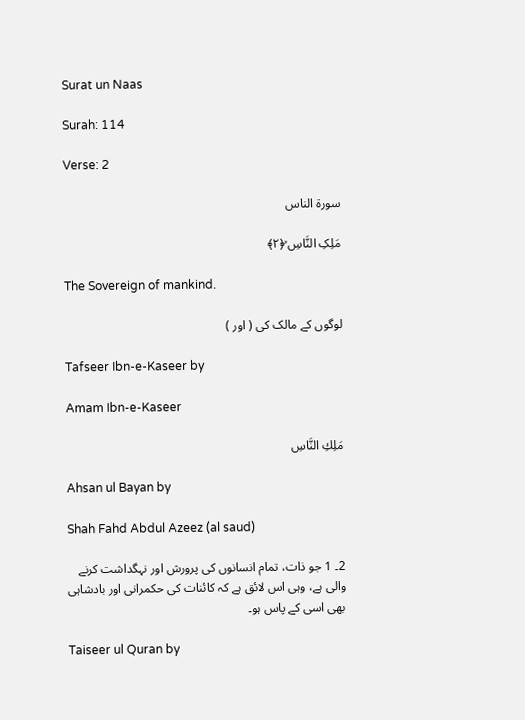Surat un Naas

Surah: 114

Verse: 2

سورة الناس

مَلِکِ النَّاسِ ۙ﴿۲﴾

The Sovereign of mankind.

لوگوں کے مالک کی ( اور )

Tafseer Ibn-e-Kaseer by

Amam Ibn-e-Kaseer

مَلِكِ النَّاسِ

Ahsan ul Bayan by

Shah Fahd Abdul Azeez (al saud)

2۔ 1 جو ذات، تمام انسانوں کی پرورش اور نہگداشت کرنے والی ہے، وہی اس لائق ہے کہ کائنات کی حکمرانی اور بادشاہی بھی اسی کے پاس ہو۔

Taiseer ul Quran by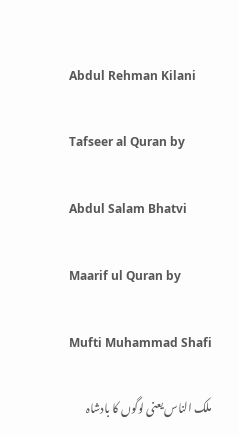Abdul Rehman Kilani

Tafseer al Quran by

Abdul Salam Bhatvi

Maarif ul Quran by

Mufti Muhammad Shafi

ملک الناس یعنی لوگوں کا بادشاہ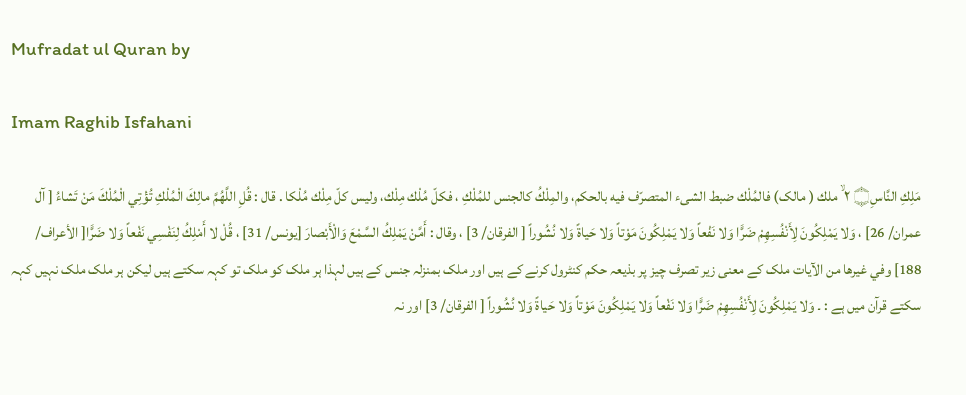Mufradat ul Quran by

Imam Raghib Isfahani

مَلِكِ النَّاسِ۝ ٢ ۙ ملك ( مالک) فالمُلْك ضبط الشیء المتصرّف فيه بالحکم، والمِلْكُ کالجنس للمُلْكِ ، فكلّ مُلْك مِلْك، ولیس کلّ مِلْك مُلْكا . قال : قُلِ اللَّهُمَّ مالِكَ الْمُلْكِ تُؤْتِي الْمُلْكَ مَنْ تَشاءُ [ آل عمران/ 26] ، وَلا يَمْلِكُونَ لِأَنْفُسِهِمْ ضَرًّا وَلا نَفْعاً وَلا يَمْلِكُونَ مَوْتاً وَلا حَياةً وَلا نُشُوراً [ الفرقان/ 3] ، وقال : أَمَّنْ يَمْلِكُ السَّمْعَ وَالْأَبْصارَ [يونس/ 31] ، قُلْ لا أَمْلِكُ لِنَفْسِي نَفْعاً وَلا ضَرًّا[ الأعراف/ 188] وفي غيرها من الآیات ملک کے معنی زیر تصرف چیز پر بذیعہ حکم کنٹرول کرنے کے ہیں اور ملک بمنزلہ جنس کے ہیں لہذا ہر ملک کو ملک تو کہہ سکتے ہیں لیکن ہر ملک ملک نہیں کہہ سکتے قرآن میں ہے : ۔ وَلا يَمْلِكُونَ لِأَنْفُسِهِمْ ضَرًّا وَلا نَفْعاً وَلا يَمْلِكُونَ مَوْتاً وَلا حَياةً وَلا نُشُوراً [ الفرقان/ 3] اور نہ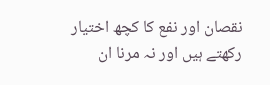نقصان اور نفع کا کچھ اختیار رکھتے ہیں اور نہ مرنا ان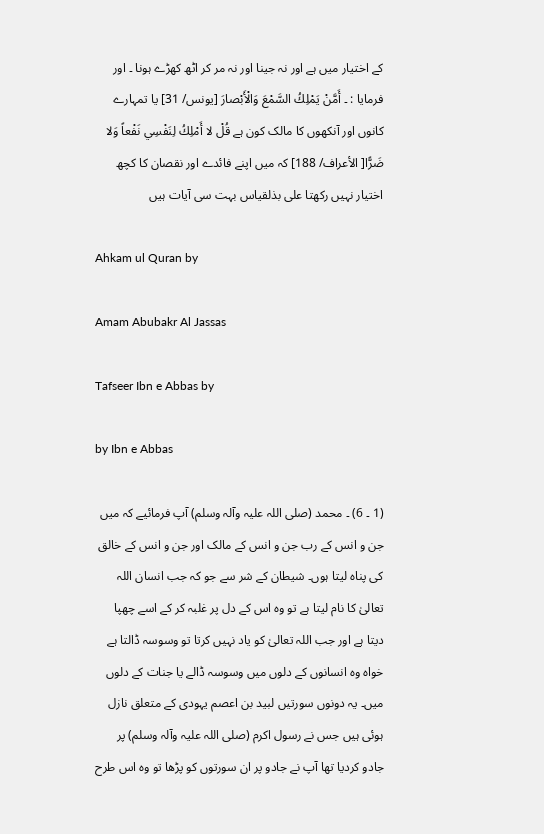کے اختیار میں ہے اور نہ جینا اور نہ مر کر اٹھ کھڑے ہونا ۔ اور فرمایا : ۔ أَمَّنْ يَمْلِكُ السَّمْعَ وَالْأَبْصارَ [يونس/ 31] یا تمہارے کانوں اور آنکھوں کا مالک کون ہے قُلْ لا أَمْلِكُ لِنَفْسِي نَفْعاً وَلا ضَرًّا[ الأعراف/ 188] کہ میں اپنے فائدے اور نقصان کا کچھ اختیار نہیں رکھتا علی بذلقیاس بہت سی آیات ہیں

Ahkam ul Quran by

Amam Abubakr Al Jassas

Tafseer Ibn e Abbas by

by Ibn e Abbas

(1 ۔ 6) ۔ محمد (صلی اللہ علیہ وآلہ وسلم) آپ فرمائیے کہ میں جن و انس کے رب جن و انس کے مالک اور جن و انس کے خالق کی پناہ لیتا ہوں۔ شیطان کے شر سے جو کہ جب انسان اللہ تعالیٰ کا نام لیتا ہے تو وہ اس کے دل پر غلبہ کر کے اسے چھپا دیتا ہے اور جب اللہ تعالیٰ کو یاد نہیں کرتا تو وسوسہ ڈالتا ہے خواہ وہ انسانوں کے دلوں میں وسوسہ ڈالے یا جنات کے دلوں میں۔ یہ دونوں سورتیں لبید بن اعصم یہودی کے متعلق نازل ہوئی ہیں جس نے رسول اکرم (صلی اللہ علیہ وآلہ وسلم) پر جادو کردیا تھا آپ نے جادو پر ان سورتوں کو پڑھا تو وہ اس طرح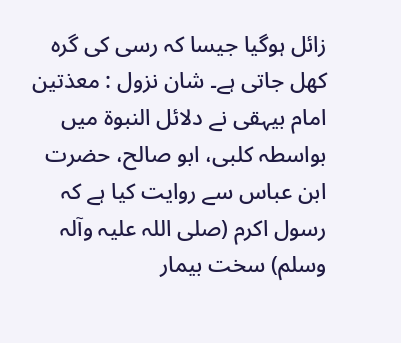زائل ہوگیا جیسا کہ رسی کی گرہ کھل جاتی ہے۔ شان نزول : معذتین امام بیہقی نے دلائل النبوة میں بواسطہ کلبی، ابو صالح، حضرت ابن عباس سے روایت کیا ہے کہ رسول اکرم (صلی اللہ علیہ وآلہ وسلم) سخت بیمار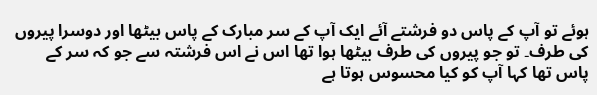ہوئے تو آپ کے پاس دو فرشتے آئے ایک آپ کے سر مبارک کے پاس بیٹھا اور دوسرا پیروں کی طرف۔ تو جو پیروں کی طرف بیٹھا ہوا تھا اس نے اس فرشتہ سے جو کہ سر کے پاس تھا کہا آپ کو کیا محسوس ہوتا ہے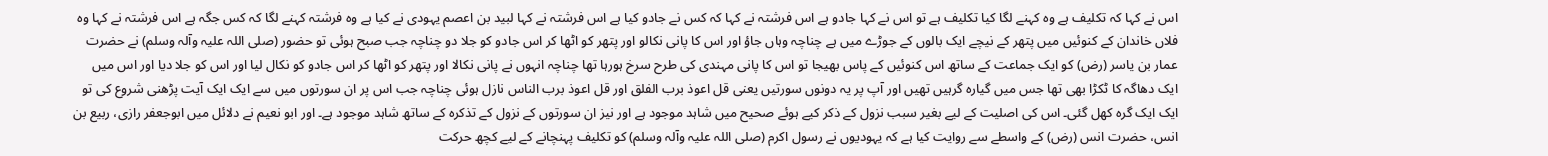اس نے کہا کہ تکلیف ہے وہ کہنے لگا کیا تکلیف ہے تو اس نے کہا جادو ہے اس فرشتہ نے کہا کہ کس نے جادو کیا ہے اس فرشتہ نے کہا لبید بن اعصم یہودی نے کیا ہے وہ فرشتہ کہنے لگا کہ کس جگہ ہے اس فرشتہ نے کہا وہ فلاں خاندان کے کنوئیں میں پتھر کے نیچے ایک بالوں کے جوڑے میں ہے چناچہ وہاں جاؤ اور اس کا پانی نکالو اور پتھر کو اٹھا کر اس جادو کو جلا دو چناچہ جب صبح ہوئی تو حضور (صلی اللہ علیہ وآلہ وسلم) نے حضرت عمار بن یاسر (رض) کو ایک جماعت کے ساتھ اس کنوئیں کے پاس بھیجا تو اس کا پانی مہندی کی طرح سرخ ہورہا تھا چناچہ انہوں نے پانی نکالا اور پتھر کو اٹھا کر اس جادو کو نکال لیا اور اس کو جلا دیا اور اس میں ایک دھاگہ کا ٹکڑا بھی تھا جس میں گیارہ گرہیں تھیں اور آپ پر یہ دونوں سورتیں یعنی قل اعوذ برب الفلق اور قل اعوذ برب الناس نازل ہوئی چناچہ جب اس پر ان سورتوں میں سے ایک ایک آیت پڑھنی شروع کی تو ایک ایک گرہ کھل گئی۔ اس کی اصلیت کے لیے بغیر سبب نزول کے ذکر کیے ہوئے صحیح میں شاہد موجود ہے اور نیز ان سورتوں کے نزول کے تذکرہ کے ساتھ شاہد موجود ہے۔ اور ابو نعیم نے دلائل میں ابوجعفر رازی، ربیع بن انس، حضرت انس (رض) کے واسطے سے روایت کیا ہے کہ یہودیوں نے رسول اکرم (صلی اللہ علیہ وآلہ وسلم) کو تکلیف پہنچانے کے لیے کچھ حرکت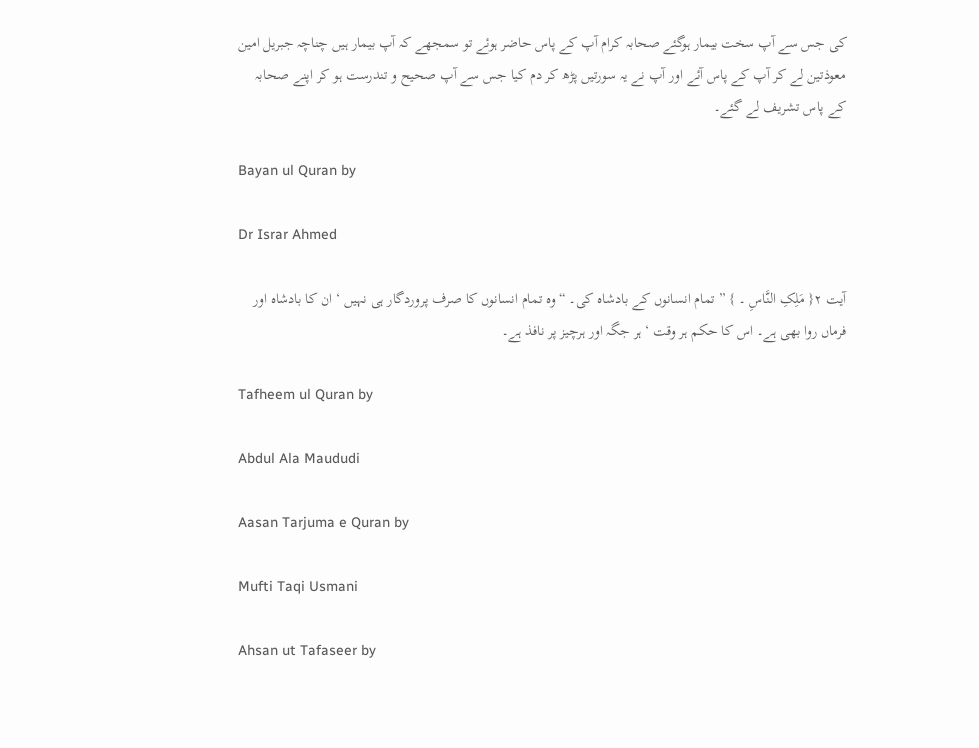کی جس سے آپ سخت بیمار ہوگئے صحابہ کرام آپ کے پاس حاضر ہوئے تو سمجھے کہ آپ بیمار ہیں چناچہ جبریل امین معوذتین لے کر آپ کے پاس آئے اور آپ نے یہ سورتیں پڑھ کر دم کیا جس سے آپ صحیح و تندرست ہو کر اپنے صحابہ کے پاس تشریف لے گئے۔

Bayan ul Quran by

Dr Israr Ahmed

آیت ٢{ مَلِکِ النَّاسِ ۔ } ” تمام انسانوں کے بادشاہ کی۔ “ وہ تمام انسانوں کا صرف پروردگار ہی نہیں ‘ ان کا بادشاہ اور فرماں روا بھی ہے۔ اس کا حکم ہر وقت ‘ ہر جگہ اور ہرچیز پر نافذ ہے۔

Tafheem ul Quran by

Abdul Ala Maududi

Aasan Tarjuma e Quran by

Mufti Taqi Usmani

Ahsan ut Tafaseer by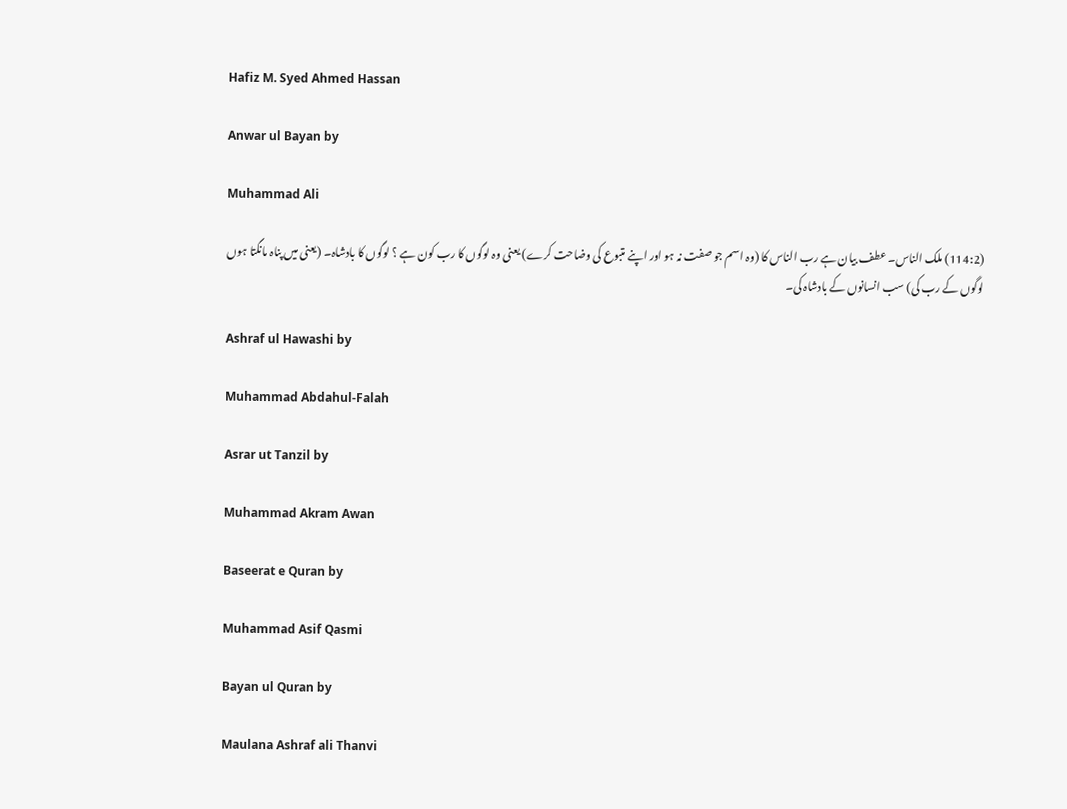Hafiz M. Syed Ahmed Hassan

Anwar ul Bayan by

Muhammad Ali

(114:2) ملک الناس۔ عطف بیان ہے رب الناس کا (وہ اسم جو صفت نہ ہو اور اپنے متبوع کی وضاحت کرے) یعنی وہ لوگوں کا رب کون ہے ؟ لوگوں کا بادشاہ۔ (یعنی میں پناہ مانگتا ہوں لوگوں کے رب کی) سب انسانوں کے بادشاہ کی۔

Ashraf ul Hawashi by

Muhammad Abdahul-Falah

Asrar ut Tanzil by

Muhammad Akram Awan

Baseerat e Quran by

Muhammad Asif Qasmi

Bayan ul Quran by

Maulana Ashraf ali Thanvi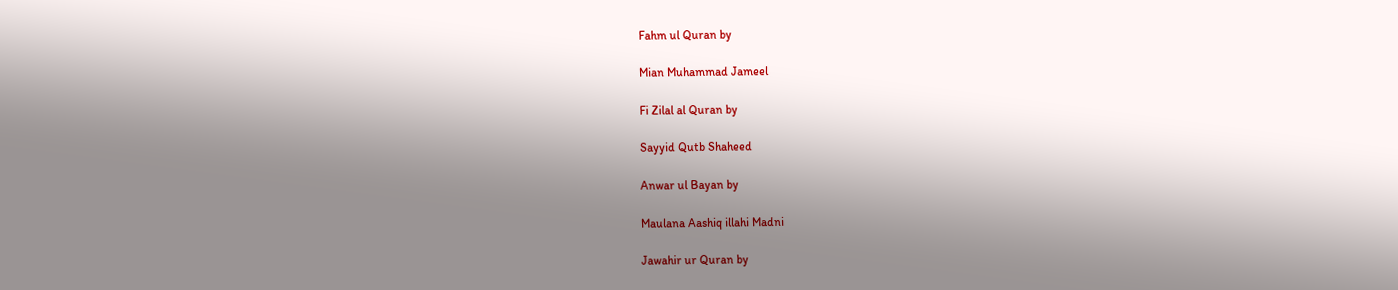Fahm ul Quran by

Mian Muhammad Jameel

Fi Zilal al Quran by

Sayyid Qutb Shaheed

Anwar ul Bayan by

Maulana Aashiq illahi Madni

Jawahir ur Quran by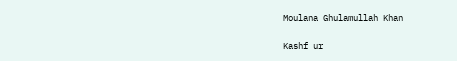Moulana Ghulamullah Khan

Kashf ur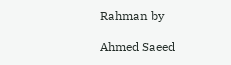Rahman by

Ahmed Saeed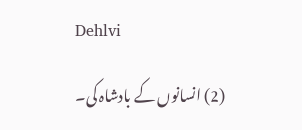Dehlvi

(2) انسانوں کے بادشاہ کی۔